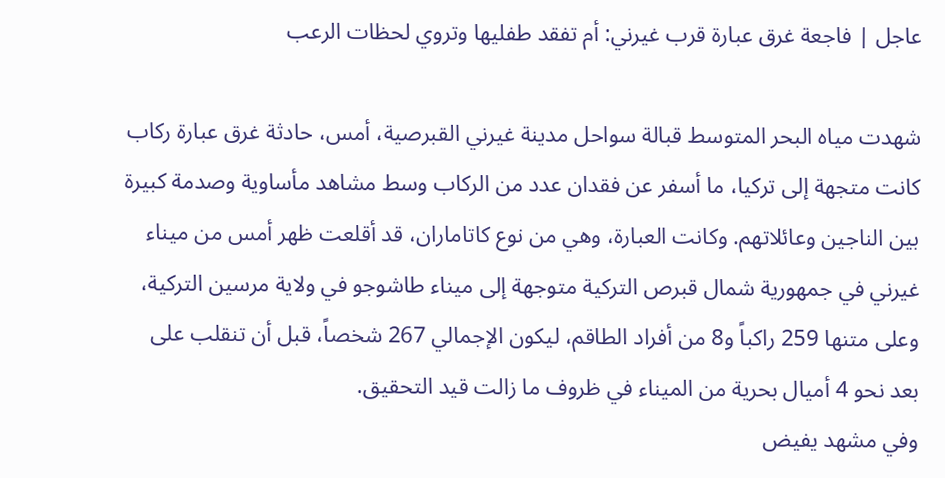عاجل | فاجعة غرق عبارة قرب غيرني: أم تفقد طفليها وتروي لحظات الرعب

شهدت مياه البحر المتوسط قبالة سواحل مدينة غيرني القبرصية، أمس، حادثة غرق عبارة ركاب كانت متجهة إلى تركيا، ما أسفر عن فقدان عدد من الركاب وسط مشاهد مأساوية وصدمة كبيرة بين الناجين وعائلاتهم. وكانت العبارة، وهي من نوع كاتاماران، قد أقلعت ظهر أمس من ميناء غيرني في جمهورية شمال قبرص التركية متوجهة إلى ميناء طاشوجو في ولاية مرسين التركية، وعلى متنها 259 راكباً و8 من أفراد الطاقم، ليكون الإجمالي 267 شخصاً، قبل أن تنقلب على بعد نحو 4 أميال بحرية من الميناء في ظروف ما زالت قيد التحقيق.
وفي مشهد يفيض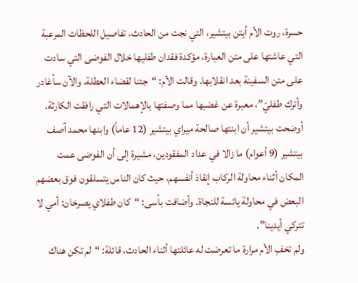حسرة، روت الأم أيتن بيتشير، التي نجت من الحادث، تفاصيل اللحظات المرعبة التي عاشتها على متن العبارة، مؤكدة فقدان طفليها خلال الفوضى التي سادت على متن السفينة بعد انقلابها. وقالت الأم: “جئنا لقضاء العطلة، والآن سأغادر وأترك طفليّ”، معبرة عن غضبها مما وصفتها بالإهمالات التي رافقت الكارثة.
أوضحت بيتشير أن ابنتها صالحة ميراي بيتشير (12 عاماً) وابنها محمد آصف بيتشير (9 أعوام) ما زالا في عداد المفقودين، مشيرة إلى أن الفوضى عمت المكان أثناء محاولة الركاب إنقاذ أنفسهم، حيث كان الناس يتسلقون فوق بعضهم البعض في محاولة يائسة للنجاة. وأضافت بأسى: “كان طفلاي يصرخان: أمي لا تتركي أيدينا”.
ولم تخفِ الأم مرارة ما تعرضت له عائلتها أثناء الحادث، قائلة: “لم تكن هناك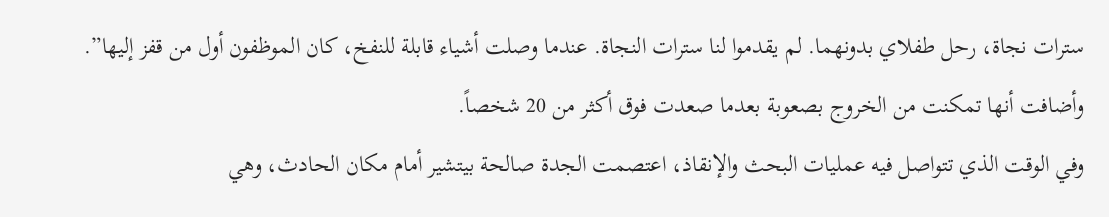سترات نجاة، رحل طفلاي بدونهما. لم يقدموا لنا سترات النجاة. عندما وصلت أشياء قابلة للنفخ، كان الموظفون أول من قفز إليها”. وأضافت أنها تمكنت من الخروج بصعوبة بعدما صعدت فوق أكثر من 20 شخصاً.
وفي الوقت الذي تتواصل فيه عمليات البحث والإنقاذ، اعتصمت الجدة صالحة بيتشير أمام مكان الحادث، وهي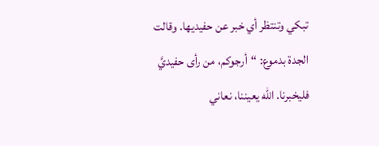تبكي وتنتظر أي خبر عن حفيديها. وقالت الجدة بدموع: “أرجوكم، من رأى حفيديَّ فليخبرنا. الله يعيننا، نعاني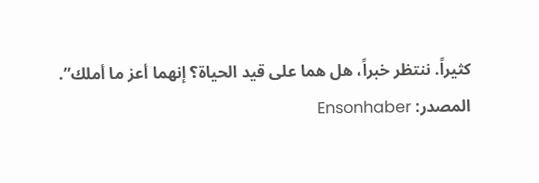كثيراً. ننتظر خبراً، هل هما على قيد الحياة؟ إنهما أعز ما أملك”.
المصدر: Ensonhaber